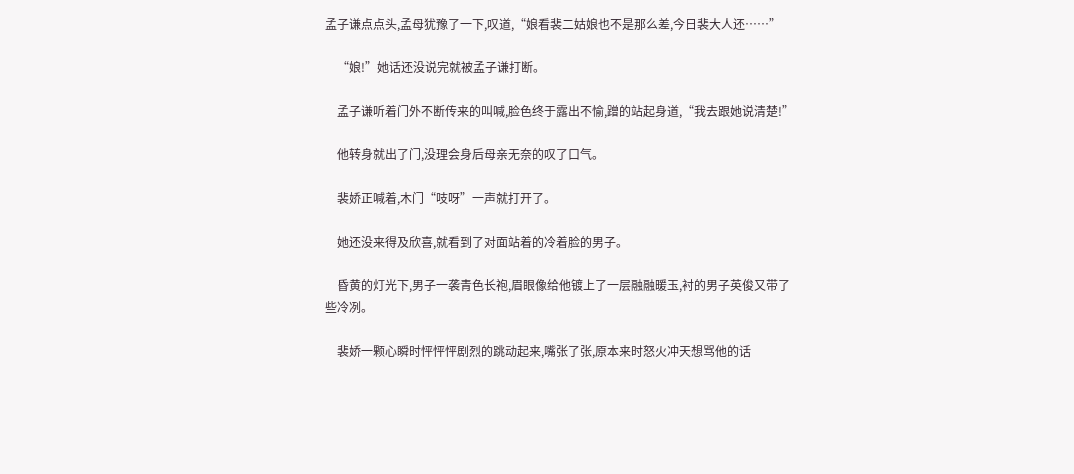孟子谦点点头,孟母犹豫了一下,叹道,“娘看裴二姑娘也不是那么差,今日裴大人还……”

    “娘!”她话还没说完就被孟子谦打断。

    孟子谦听着门外不断传来的叫喊,脸色终于露出不愉,蹭的站起身道,“我去跟她说清楚!”

    他转身就出了门,没理会身后母亲无奈的叹了口气。

    裴娇正喊着,木门“吱呀”一声就打开了。

    她还没来得及欣喜,就看到了对面站着的冷着脸的男子。

    昏黄的灯光下,男子一袭青色长袍,眉眼像给他镀上了一层融融暖玉,衬的男子英俊又带了些冷冽。

    裴娇一颗心瞬时怦怦怦剧烈的跳动起来,嘴张了张,原本来时怒火冲天想骂他的话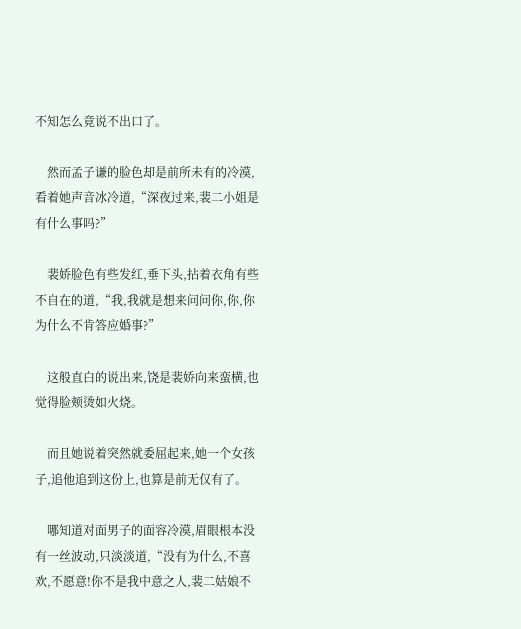不知怎么竟说不出口了。

    然而孟子谦的脸色却是前所未有的冷漠,看着她声音冰冷道,“深夜过来,裴二小姐是有什么事吗?”

    裴娇脸色有些发红,垂下头,拈着衣角有些不自在的道,“我,我就是想来问问你,你,你为什么不肯答应婚事?”

    这般直白的说出来,饶是裴娇向来蛮横,也觉得脸颊烫如火烧。

    而且她说着突然就委屈起来,她一个女孩子,追他追到这份上,也算是前无仅有了。

    哪知道对面男子的面容冷漠,眉眼根本没有一丝波动,只淡淡道,“没有为什么,不喜欢,不愿意!你不是我中意之人,裴二姑娘不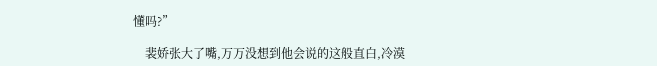懂吗?”

    裴娇张大了嘴,万万没想到他会说的这般直白,冷漠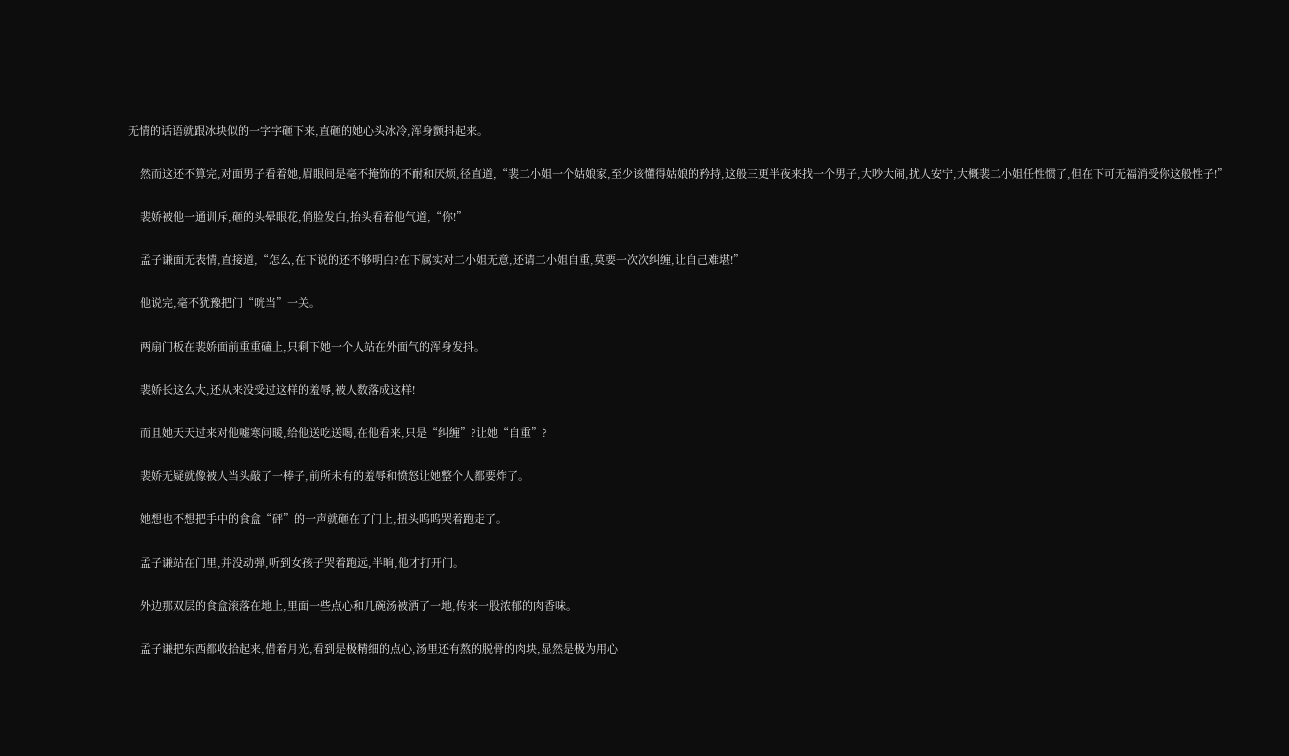无情的话语就跟冰块似的一字字砸下来,直砸的她心头冰冷,浑身颤抖起来。

    然而这还不算完,对面男子看着她,眉眼间是毫不掩饰的不耐和厌烦,径直道,“裴二小姐一个姑娘家,至少该懂得姑娘的矜持,这般三更半夜来找一个男子,大吵大闹,扰人安宁,大概裴二小姐任性惯了,但在下可无福消受你这般性子!”

    裴娇被他一通训斥,砸的头晕眼花,俏脸发白,抬头看着他气道,“你!”

    孟子谦面无表情,直接道,“怎么,在下说的还不够明白?在下属实对二小姐无意,还请二小姐自重,莫要一次次纠缠,让自己难堪!”

    他说完,毫不犹豫把门“咣当”一关。

    两扇门板在裴娇面前重重磕上,只剩下她一个人站在外面气的浑身发抖。

    裴娇长这么大,还从来没受过这样的羞辱,被人数落成这样!

    而且她天天过来对他嘘寒问暖,给他送吃送喝,在他看来,只是“纠缠”?让她“自重”?

    裴娇无疑就像被人当头敲了一棒子,前所未有的羞辱和愤怒让她整个人都要炸了。

    她想也不想把手中的食盒“砰”的一声就砸在了门上,扭头呜呜哭着跑走了。

    孟子谦站在门里,并没动弹,听到女孩子哭着跑远,半晌,他才打开门。

    外边那双层的食盒滚落在地上,里面一些点心和几碗汤被洒了一地,传来一股浓郁的肉香味。

    孟子谦把东西都收拾起来,借着月光,看到是极精细的点心,汤里还有熬的脱骨的肉块,显然是极为用心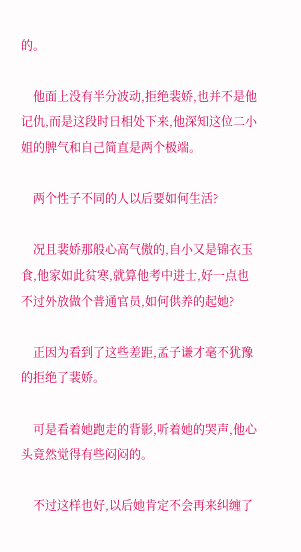的。

    他面上没有半分波动,拒绝裴娇,也并不是他记仇,而是这段时日相处下来,他深知这位二小姐的脾气和自己简直是两个极端。

    两个性子不同的人以后要如何生活?

    况且裴娇那般心高气傲的,自小又是锦衣玉食,他家如此贫寒,就算他考中进士,好一点也不过外放做个普通官员,如何供养的起她?

    正因为看到了这些差距,孟子谦才毫不犹豫的拒绝了裴娇。

    可是看着她跑走的背影,听着她的哭声,他心头竟然觉得有些闷闷的。

    不过这样也好,以后她肯定不会再来纠缠了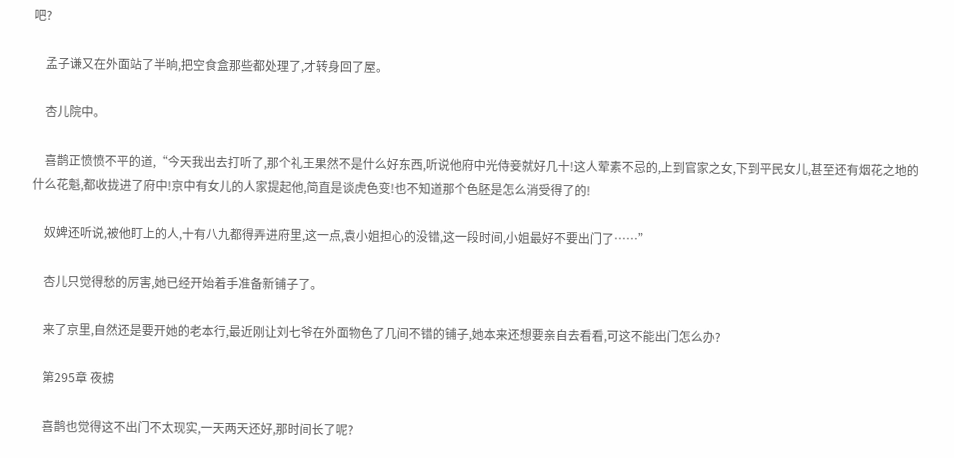吧?

    孟子谦又在外面站了半晌,把空食盒那些都处理了,才转身回了屋。

    杏儿院中。

    喜鹊正愤愤不平的道,“今天我出去打听了,那个礼王果然不是什么好东西,听说他府中光侍妾就好几十!这人荤素不忌的,上到官家之女,下到平民女儿,甚至还有烟花之地的什么花魁,都收拢进了府中!京中有女儿的人家提起他,简直是谈虎色变!也不知道那个色胚是怎么消受得了的!

    奴婢还听说,被他盯上的人,十有八九都得弄进府里,这一点,袁小姐担心的没错,这一段时间,小姐最好不要出门了……”

    杏儿只觉得愁的厉害,她已经开始着手准备新铺子了。

    来了京里,自然还是要开她的老本行,最近刚让刘七爷在外面物色了几间不错的铺子,她本来还想要亲自去看看,可这不能出门怎么办?

    第295章 夜掳

    喜鹊也觉得这不出门不太现实,一天两天还好,那时间长了呢?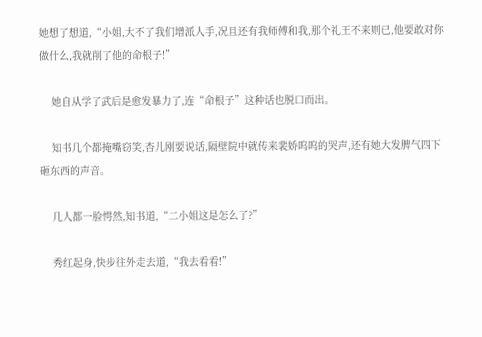她想了想道,“小姐,大不了我们增派人手,况且还有我师傅和我,那个礼王不来则已,他要敢对你做什么,我就削了他的命根子!”

    她自从学了武后是愈发暴力了,连“命根子”这种话也脱口而出。

    知书几个都掩嘴窃笑,杏儿刚要说话,隔壁院中就传来裴娇呜呜的哭声,还有她大发脾气四下砸东西的声音。

    几人都一脸愕然,知书道,“二小姐这是怎么了?”

    秀红起身,快步往外走去道,“我去看看!”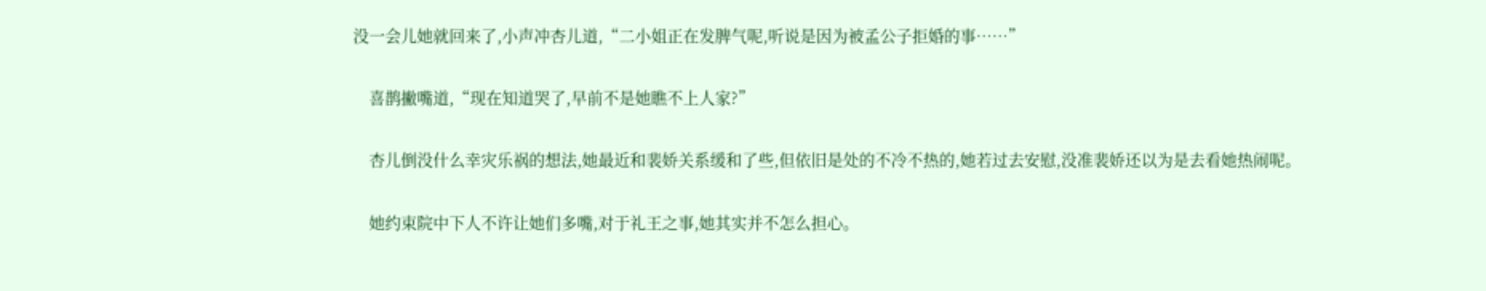没一会儿她就回来了,小声冲杏儿道,“二小姐正在发脾气呢,听说是因为被孟公子拒婚的事……”

    喜鹊撇嘴道,“现在知道哭了,早前不是她瞧不上人家?”

    杏儿倒没什么幸灾乐祸的想法,她最近和裴娇关系缓和了些,但依旧是处的不冷不热的,她若过去安慰,没准裴娇还以为是去看她热闹呢。

    她约束院中下人不许让她们多嘴,对于礼王之事,她其实并不怎么担心。